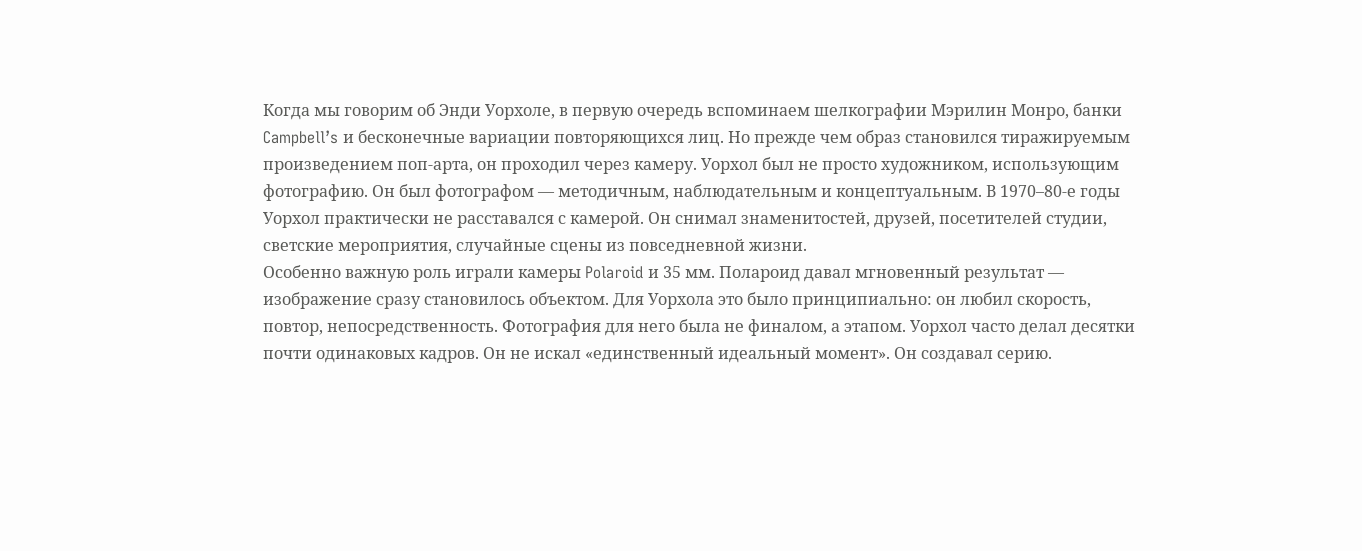Когда мы говорим об Энди Уорхоле, в первую очередь вспоминаем шелкографии Мэрилин Монро, банки Campbell’s и бесконечные вариации повторяющихся лиц. Но прежде чем образ становился тиражируемым произведением поп-арта, он проходил через камеру. Уорхол был не просто художником, использующим фотографию. Он был фотографом — методичным, наблюдательным и концептуальным. В 1970–80-е годы Уорхол практически не расставался с камерой. Он снимал знаменитостей, друзей, посетителей студии, светские мероприятия, случайные сцены из повседневной жизни.
Особенно важную роль играли камеры Polaroid и 35 мм. Полароид давал мгновенный результат — изображение сразу становилось объектом. Для Уорхола это было принципиально: он любил скорость, повтор, непосредственность. Фотография для него была не финалом, а этапом. Уорхол часто делал десятки почти одинаковых кадров. Он не искал «единственный идеальный момент». Он создавал серию.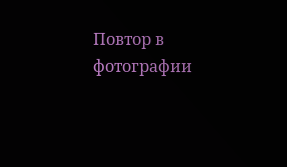Повтор в фотографии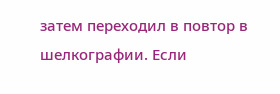затем переходил в повтор в шелкографии. Если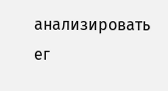анализировать ег